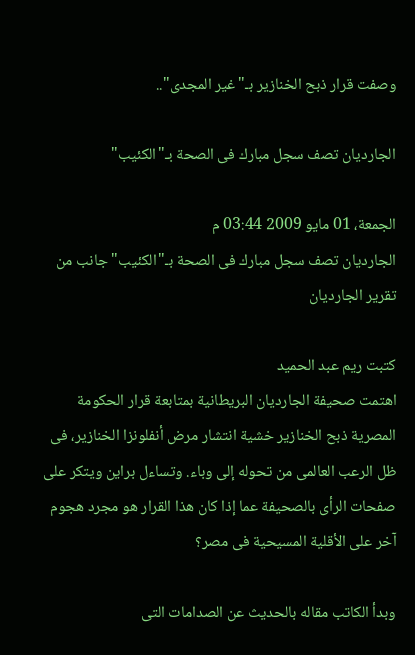وصفت قرار ذبح الخنازير بـ"غير المجدى"..

الجارديان تصف سجل مبارك فى الصحة بـ"الكئيب"

الجمعة، 01 مايو 2009 03:44 م
الجارديان تصف سجل مبارك فى الصحة بـ"الكئيب" جانب من تقرير الجارديان

كتبت ريم عبد الحميد
اهتمت صحيفة الجارديان البريطانية بمتابعة قرار الحكومة المصرية ذبح الخنازير خشية انتشار مرض أنفلونزا الخنازير، فى ظل الرعب العالمى من تحوله إلى وباء. وتساءل براين ويتكر على صفحات الرأى بالصحيفة عما إذا كان هذا القرار هو مجرد هجوم آخر على الأقلية المسيحية فى مصر؟

وبدأ الكاتب مقاله بالحديث عن الصدامات التى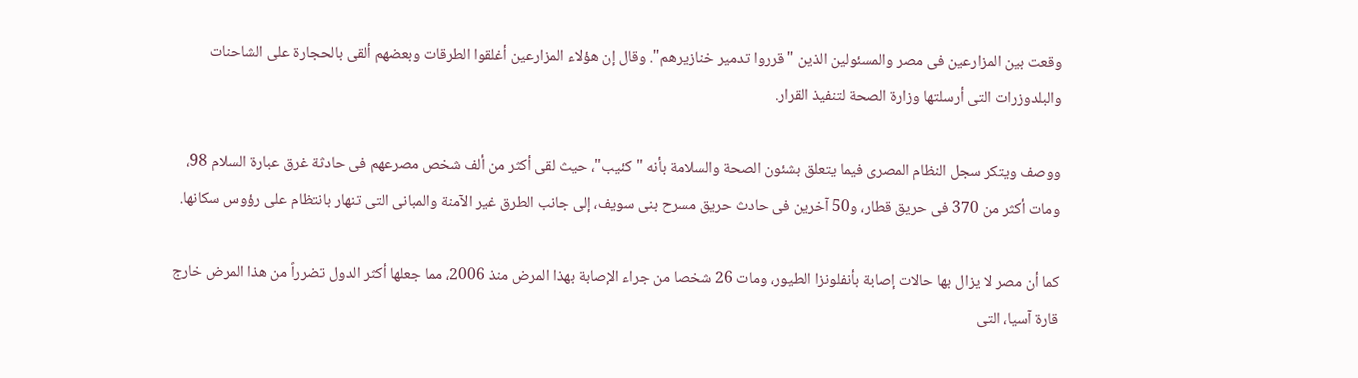وقعت بين المزارعين فى مصر والمسئولين الذين "قرروا تدمير خنازيرهم". وقال إن هؤلاء المزارعين أغلقوا الطرقات وبعضهم ألقى بالحجارة على الشاحنات والبلدوزرات التى أرسلتها وزارة الصحة لتنفيذ القرار.

ووصف ويتكر سجل النظام المصرى فيما يتعلق بشئون الصحة والسلامة بأنه "كئيب"، حيث لقى أكثر من ألف شخص مصرعهم فى حادثة غرق عبارة السلام 98، ومات أكثر من 370 فى حريق قطار، و50 آخرين فى حادث حريق مسرح بنى سويف، إلى جانب الطرق غير الآمنة والمبانى التى تنهار بانتظام على رؤوس سكانها.

كما أن مصر لا يزال بها حالات إصابة بأنفلونزا الطيور، ومات 26 شخصا من جراء الإصابة بهذا المرض منذ 2006، مما جعلها أكثر الدول تضرراً من هذا المرض خارج قارة آسيا، التى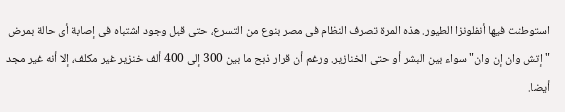استوطنت فيها أنفلونزا الطيور. هذه المرة تصرف النظام فى مصر بنوع من التسرع، حتى قبل وجود اشتباه فى إصابة أى حالة بمرض "إتش وان إن وان" سواء بين البشر أو حتى الخنازير. ورغم أن قرار ذبح ما بين 300 إلى 400 ألف خنزير غير مكلف، إلا أنه غير مجد أيضا.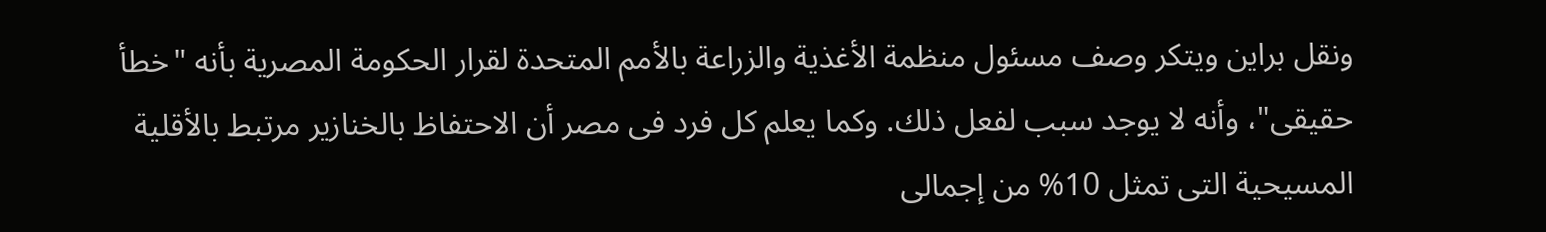ونقل براين ويتكر وصف مسئول منظمة الأغذية والزراعة بالأمم المتحدة لقرار الحكومة المصرية بأنه "خطأ حقيقى"، وأنه لا يوجد سبب لفعل ذلك. وكما يعلم كل فرد فى مصر أن الاحتفاظ بالخنازير مرتبط بالأقلية المسيحية التى تمثل 10% من إجمالى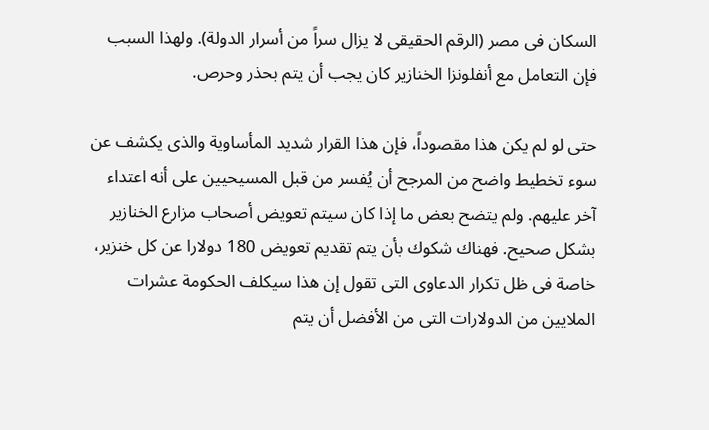السكان فى مصر (الرقم الحقيقى لا يزال سراً من أسرار الدولة). ولهذا السبب فإن التعامل مع أنفلونزا الخنازير كان يجب أن يتم بحذر وحرص.

حتى لو لم يكن هذا مقصوداً، فإن هذا القرار شديد المأساوية والذى يكشف عن سوء تخطيط واضح من المرجح أن يُفسر من قبل المسيحيين على أنه اعتداء آخر عليهم. ولم يتضح بعض ما إذا كان سيتم تعويض أصحاب مزارع الخنازير بشكل صحيح. فهناك شكوك بأن يتم تقديم تعويض 180 دولارا عن كل خنزير، خاصة فى ظل تكرار الدعاوى التى تقول إن هذا سيكلف الحكومة عشرات الملايين من الدولارات التى من الأفضل أن يتم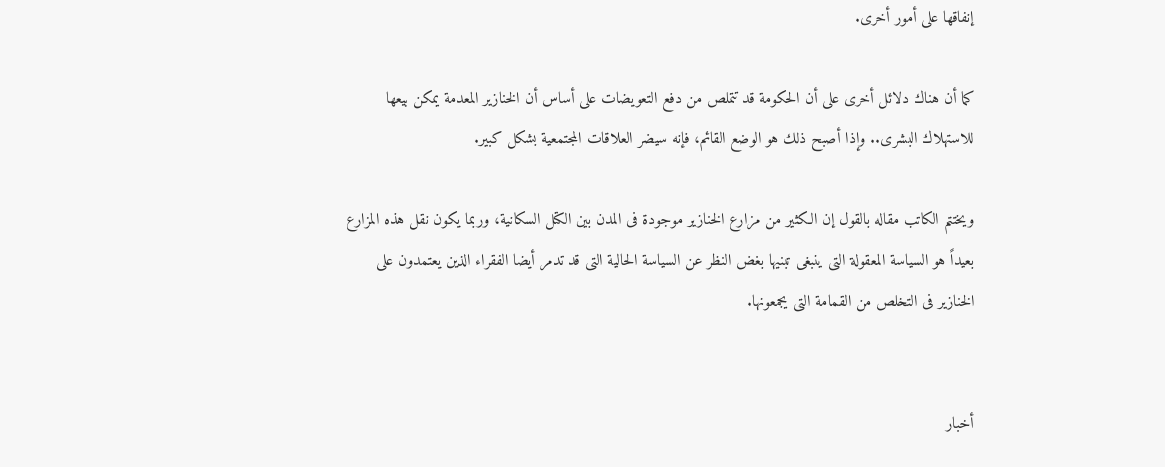إنفاقها على أمور أخرى.

كما أن هناك دلائل أخرى على أن الحكومة قد تتملص من دفع التعويضات على أساس أن الخنازير المعدمة يمكن بيعها للاستهلاك البشرى.. وإذا أصبح ذلك هو الوضع القائم، فإنه سيضر العلاقات المجتمعية بشكل كبير.

ويختتم الكاتب مقاله بالقول إن الكثير من مزارع الخنازير موجودة فى المدن بين الكتل السكانية، وربما يكون نقل هذه المزارع بعيداً هو السياسة المعقولة التى ينبغى تبنيها بغض النظر عن السياسة الحالية التى قد تدمر أيضا الفقراء الذين يعتمدون على الخنازير فى التخلص من القمامة التى يجمعونها.


أخبار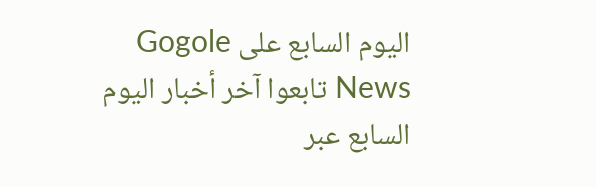اليوم السابع على Gogole News تابعوا آخر أخبار اليوم السابع عبر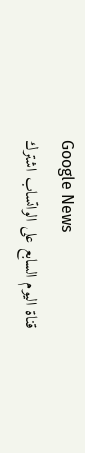Google News
قناة اليوم السابع على الواتساب اشترك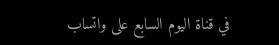في قناة اليوم السابع على واتساب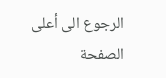الرجوع الى أعلى الصفحة